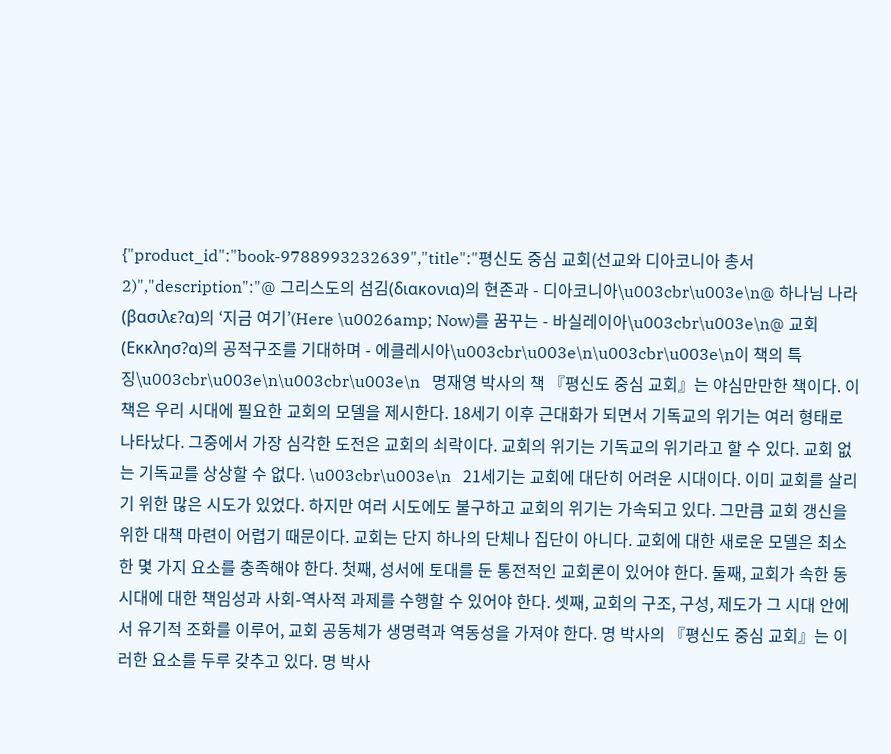{"product_id":"book-9788993232639","title":"평신도 중심 교회(선교와 디아코니아 총서 2)","description":"@ 그리스도의 섬김(διακονια)의 현존과 - 디아코니아\u003cbr\u003e\n@ 하나님 나라(βασιλε?α)의 ‘지금 여기’(Here \u0026amp; Now)를 꿈꾸는 - 바실레이아\u003cbr\u003e\n@ 교회(Εκκλησ?α)의 공적구조를 기대하며 - 에클레시아\u003cbr\u003e\n\u003cbr\u003e\n이 책의 특징\u003cbr\u003e\n\u003cbr\u003e\n   명재영 박사의 책 『평신도 중심 교회』는 야심만만한 책이다. 이 책은 우리 시대에 필요한 교회의 모델을 제시한다. 18세기 이후 근대화가 되면서 기독교의 위기는 여러 형태로 나타났다. 그중에서 가장 심각한 도전은 교회의 쇠락이다. 교회의 위기는 기독교의 위기라고 할 수 있다. 교회 없는 기독교를 상상할 수 없다. \u003cbr\u003e\n   21세기는 교회에 대단히 어려운 시대이다. 이미 교회를 살리기 위한 많은 시도가 있었다. 하지만 여러 시도에도 불구하고 교회의 위기는 가속되고 있다. 그만큼 교회 갱신을 위한 대책 마련이 어렵기 때문이다. 교회는 단지 하나의 단체나 집단이 아니다. 교회에 대한 새로운 모델은 최소한 몇 가지 요소를 충족해야 한다. 첫째, 성서에 토대를 둔 통전적인 교회론이 있어야 한다. 둘째, 교회가 속한 동시대에 대한 책임성과 사회-역사적 과제를 수행할 수 있어야 한다. 셋째, 교회의 구조, 구성, 제도가 그 시대 안에서 유기적 조화를 이루어, 교회 공동체가 생명력과 역동성을 가져야 한다. 명 박사의 『평신도 중심 교회』는 이러한 요소를 두루 갖추고 있다. 명 박사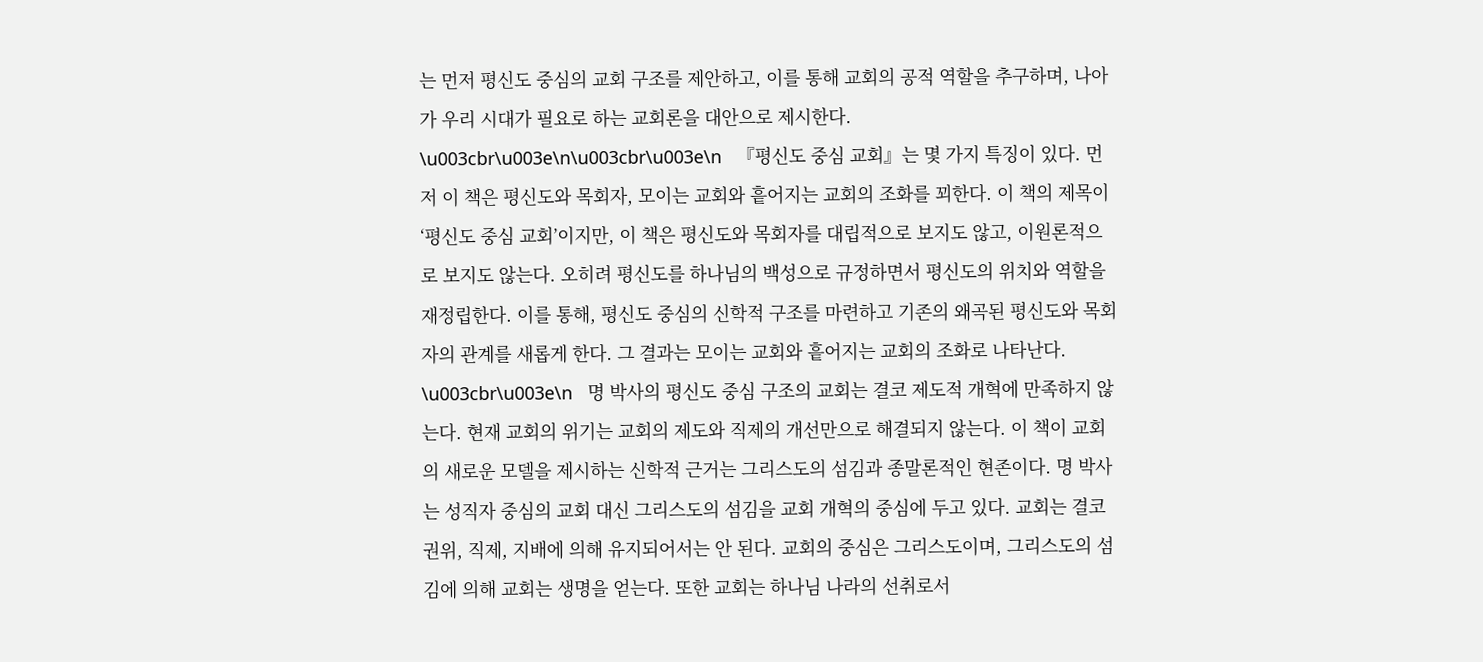는 먼저 평신도 중심의 교회 구조를 제안하고, 이를 통해 교회의 공적 역할을 추구하며, 나아가 우리 시대가 필요로 하는 교회론을 대안으로 제시한다. \u003cbr\u003e\n\u003cbr\u003e\n   『평신도 중심 교회』는 몇 가지 특징이 있다. 먼저 이 책은 평신도와 목회자, 모이는 교회와 흩어지는 교회의 조화를 꾀한다. 이 책의 제목이 ‘평신도 중심 교회’이지만, 이 책은 평신도와 목회자를 대립적으로 보지도 않고, 이원론적으로 보지도 않는다. 오히려 평신도를 하나님의 백성으로 규정하면서 평신도의 위치와 역할을 재정립한다. 이를 통해, 평신도 중심의 신학적 구조를 마련하고 기존의 왜곡된 평신도와 목회자의 관계를 새롭게 한다. 그 결과는 모이는 교회와 흩어지는 교회의 조화로 나타난다. \u003cbr\u003e\n   명 박사의 평신도 중심 구조의 교회는 결코 제도적 개혁에 만족하지 않는다. 현재 교회의 위기는 교회의 제도와 직제의 개선만으로 해결되지 않는다. 이 책이 교회의 새로운 모델을 제시하는 신학적 근거는 그리스도의 섬김과 종말론적인 현존이다. 명 박사는 성직자 중심의 교회 대신 그리스도의 섬김을 교회 개혁의 중심에 두고 있다. 교회는 결코 권위, 직제, 지배에 의해 유지되어서는 안 된다. 교회의 중심은 그리스도이며, 그리스도의 섬김에 의해 교회는 생명을 얻는다. 또한 교회는 하나님 나라의 선취로서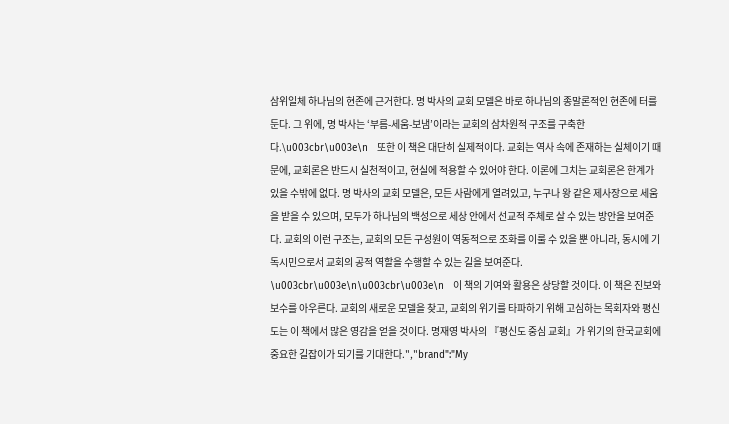삼위일체 하나님의 현존에 근거한다. 명 박사의 교회 모델은 바로 하나님의 종말론적인 현존에 터를 둔다. 그 위에, 명 박사는 ‘부름-세움-보냄’이라는 교회의 삼차원적 구조를 구축한다.\u003cbr\u003e\n   또한 이 책은 대단히 실제적이다. 교회는 역사 속에 존재하는 실체이기 때문에, 교회론은 반드시 실천적이고, 현실에 적용할 수 있어야 한다. 이론에 그치는 교회론은 한계가 있을 수밖에 없다. 명 박사의 교회 모델은, 모든 사람에게 열려있고, 누구나 왕 같은 제사장으로 세움을 받을 수 있으며, 모두가 하나님의 백성으로 세상 안에서 선교적 주체로 살 수 있는 방안을 보여준다. 교회의 이런 구조는, 교회의 모든 구성원이 역동적으로 조화를 이룰 수 있을 뿐 아니라, 동시에 기독시민으로서 교회의 공적 역할을 수행할 수 있는 길을 보여준다. \u003cbr\u003e\n\u003cbr\u003e\n   이 책의 기여와 활용은 상당할 것이다. 이 책은 진보와 보수를 아우른다. 교회의 새로운 모델을 찾고, 교회의 위기를 타파하기 위해 고심하는 목회자와 평신도는 이 책에서 많은 영감을 얻을 것이다. 명재영 박사의 『평신도 중심 교회』가 위기의 한국교회에 중요한 길잡이가 되기를 기대한다.","brand":"My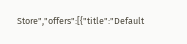Store","offers":[{"title":"Default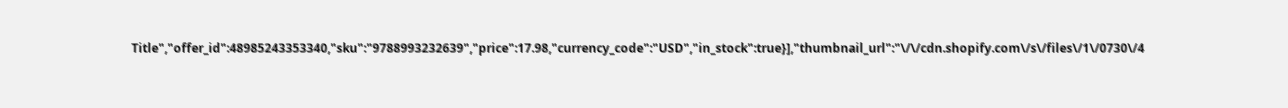Title","offer_id":48985243353340,"sku":"9788993232639","price":17.98,"currency_code":"USD","in_stock":true}],"thumbnail_url":"\/\/cdn.shopify.com\/s\/files\/1\/0730\/4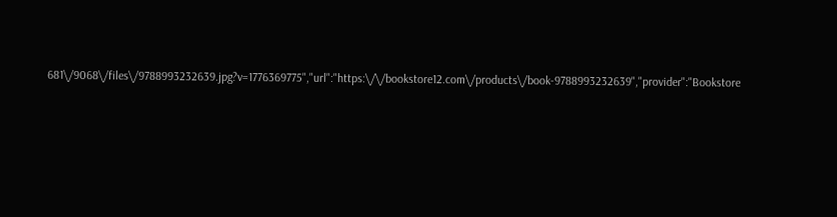681\/9068\/files\/9788993232639.jpg?v=1776369775","url":"https:\/\/bookstore12.com\/products\/book-9788993232639","provider":"Bookstore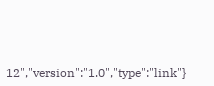12","version":"1.0","type":"link"}